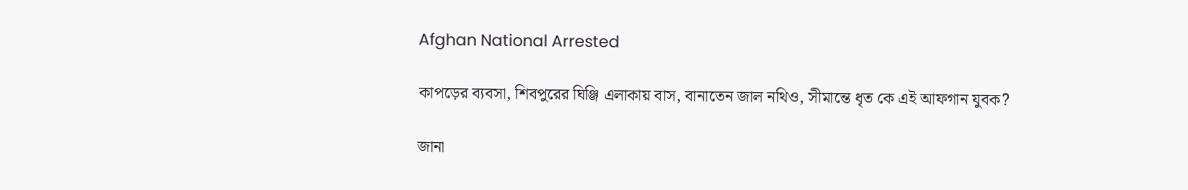Afghan National Arrested

কাপড়ের ব্যবসা, শিবপুরের ঘিঞ্জি এলাকায় বাস, বানাতেন জাল নথিও, সীমান্তে ধৃত কে এই আফগান যুবক?

জানা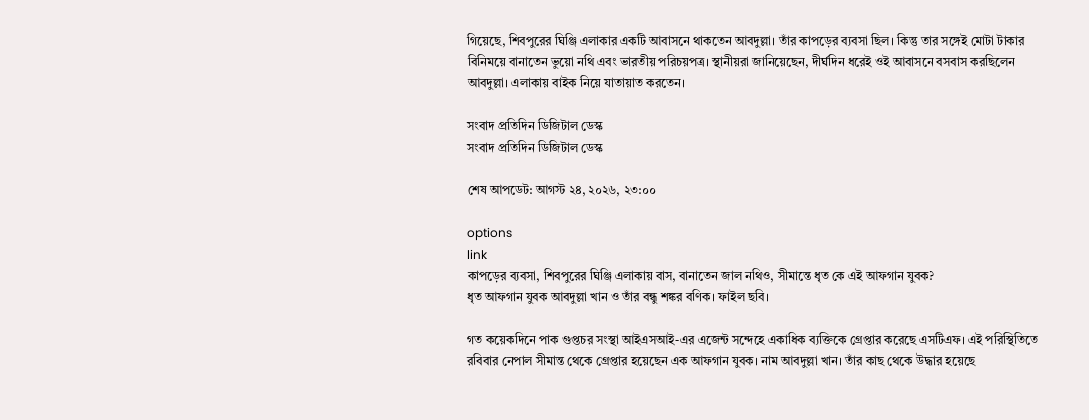গিয়েছে, শিবপুরের ঘিঞ্জি এলাকার একটি আবাসনে থাকতেন আবদুল্লা। তাঁর কাপড়ের ব্যবসা ছিল। কিন্তু তার সঙ্গেই মোটা টাকার বিনিময়ে বানাতেন ভুয়ো নথি এবং ভারতীয় পরিচয়পত্র। স্থানীয়রা জানিয়েছেন, দীর্ঘদিন ধরেই ওই আবাসনে বসবাস করছিলেন আবদুল্লা। এলাকায় বাইক নিয়ে যাতায়াত করতেন।

সংবাদ প্রতিদিন ডিজিটাল ডেস্ক
সংবাদ প্রতিদিন ডিজিটাল ডেস্ক

শেষ আপডেট: আগস্ট ২৪, ২০২৬, ২৩:০০

options
link
কাপড়ের ব্যবসা, শিবপুরের ঘিঞ্জি এলাকায় বাস, বানাতেন জাল নথিও, সীমান্তে ধৃত কে এই আফগান যুবক?
ধৃত আফগান যুবক আবদুল্লা খান ও তাঁর বন্ধু শঙ্কর বণিক। ফাইল ছবি।

গত কয়েকদিনে পাক গুপ্তচর সংস্থা আইএসআই-এর এজেন্ট সন্দেহে একাধিক ব্যক্তিকে গ্রেপ্তার করেছে এসটিএফ। এই পরিস্থিতিতে রবিবার নেপাল সীমান্ত থেকে গ্রেপ্তার হয়েছেন এক আফগান যুবক। নাম আবদুল্লা খান। তাঁর কাছ থেকে উদ্ধার হয়েছে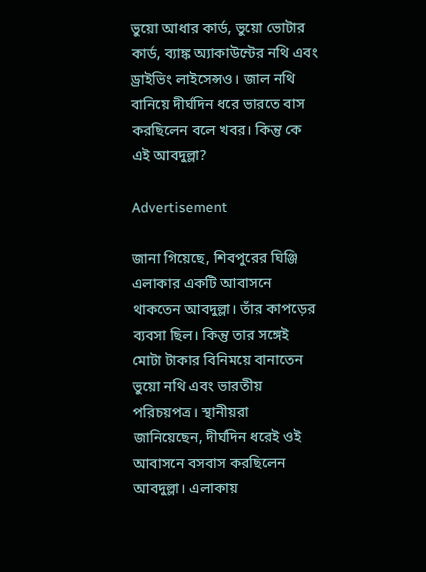ভুয়ো আধার কার্ড, ভুয়ো ভোটার কার্ড, ব্যাঙ্ক অ্যাকাউন্টের নথি এবং ড্রাইভিং লাইসেন্সও। জাল নথি বানিয়ে দীর্ঘদিন ধরে ভারতে বাস করছিলেন বলে খবর। কিন্তু কে এই আবদুল্লা?

Advertisement

জানা গিয়েছে, শিবপুরের ঘিঞ্জি এলাকার একটি আবাসনে থাকতেন আবদুল্লা। তাঁর কাপড়ের ব্যবসা ছিল। কিন্তু তার সঙ্গেই মোটা টাকার বিনিময়ে বানাতেন ভুয়ো নথি এবং ভারতীয় পরিচয়পত্র। স্থানীয়রা জানিয়েছেন, দীর্ঘদিন ধরেই ওই আবাসনে বসবাস করছিলেন আবদুল্লা। এলাকায়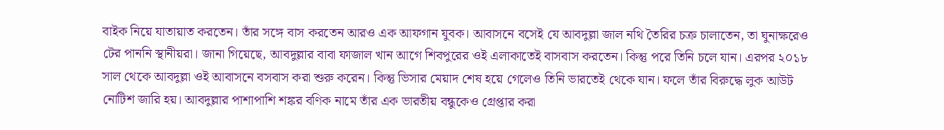বাইক নিয়ে যাতায়াত করতেন। তাঁর সঙ্গে বাস করতেন আরও এক আফগান যুবক। আবাসনে বসেই যে আবদুল্লা জাল নথি তৈরির চক্র চালাতেন, তা ঘুনাক্ষরেও টের পাননি স্থানীয়রা। জানা গিয়েছে, আবদুল্লার বাবা ফাজাল খান আগে শিবপুরের ওই এলাকাতেই বাসবাস করতেন। কিন্তু পরে তিনি চলে যান। এরপর ২০১৮ সাল থেকে আবদুল্লা ওই আবাসনে বসবাস করা শুরু করেন। কিন্তু ভিসার মেয়াদ শেষ হয়ে গেলেও তিনি ভারতেই থেকে যান। ফলে তাঁর বিরুদ্ধে লুক আউট নোটিশ জারি হয়। আবদুল্লার পাশাপাশি শঙ্কর বণিক নামে তাঁর এক ভারতীয় বন্ধুকেও গ্রেপ্তার করা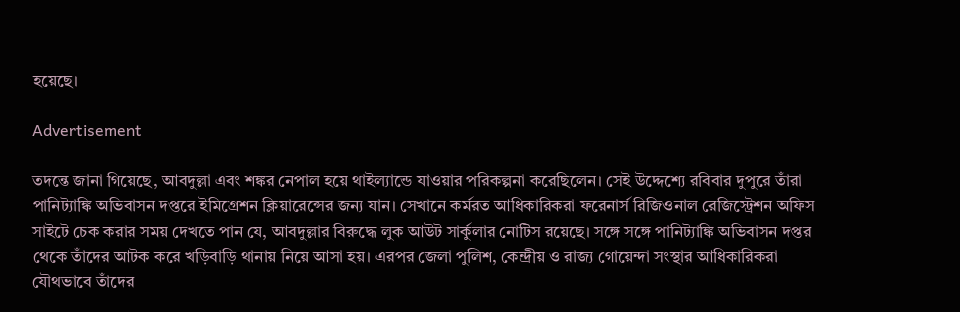হয়েছে।

Advertisement

তদন্তে জানা গিয়েছে, আবদুল্লা এবং শঙ্কর নেপাল হয়ে থাইল্যান্ডে যাওয়ার পরিকল্পনা করেছিলেন। সেই উদ্দেশ্যে রবিবার দুপুরে তাঁরা পানিট্যাঙ্কি অভিবাসন দপ্তরে ইমিগ্রেশন ক্লিয়ারেন্সের জন্য যান। সেখানে কর্মরত আধিকারিকরা ফরেনার্স রিজিওনাল রেজিস্ট্রেশন অফিস সাইটে চেক করার সময় দেখতে পান যে, আবদুল্লার বিরুদ্ধে লুক আউট সার্কুলার নোটিস রয়েছে। সঙ্গে সঙ্গে পানিট্যাঙ্কি অভিবাসন দপ্তর থেকে তাঁদের আটক করে খড়িবাড়ি থানায় নিয়ে আসা হয়। এরপর জেলা পুলিশ, কেন্দ্রীয় ও রাজ্য গোয়েন্দা সংস্থার আধিকারিকরা যৌথভাবে তাঁদের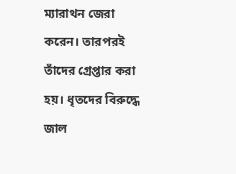ম্যারাথন জেরা করেন। তারপরই তাঁদের গ্রেপ্তার করা হয়। ধৃতদের বিরুদ্ধে জাল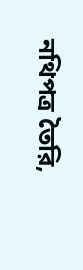নথিপত্র তৈরি,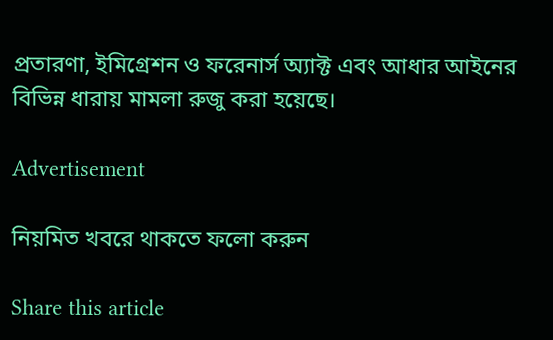প্রতারণা, ইমিগ্রেশন ও ফরেনার্স অ্যাক্ট এবং আধার আইনের বিভিন্ন ধারায় মামলা রুজু করা হয়েছে।

Advertisement

নিয়মিত খবরে থাকতে ফলো করুন

Share this article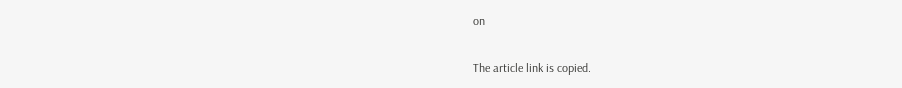on

The article link is copied.